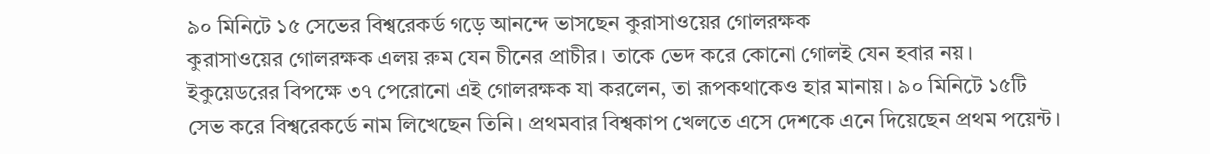৯০ মিনিটে ১৫ সেভের বিশ্বরেকর্ড গড়ে আনন্দে ভাসছেন কুরাসাওয়ের গোলরক্ষক
কুরাসাওয়ের গোলরক্ষক এলয় রুম যেন চীনের প্রাচীর। তাকে ভেদ করে কোনো গোলই যেন হবার নয়। ইকুয়েডরের বিপক্ষে ৩৭ পেরোনো এই গোলরক্ষক যা করলেন, তা রূপকথাকেও হার মানায়। ৯০ মিনিটে ১৫টি সেভ করে বিশ্বরেকর্ডে নাম লিখেছেন তিনি। প্রথমবার বিশ্বকাপ খেলতে এসে দেশকে এনে দিয়েছেন প্রথম পয়েন্ট।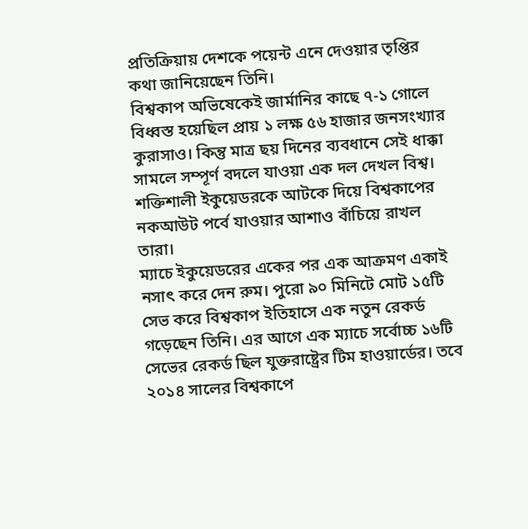প্রতিক্রিয়ায় দেশকে পয়েন্ট এনে দেওয়ার তৃপ্তির কথা জানিয়েছেন তিনি।
বিশ্বকাপ অভিষেকেই জার্মানির কাছে ৭-১ গোলে বিধ্বস্ত হয়েছিল প্রায় ১ লক্ষ ৫৬ হাজার জনসংখ্যার কুরাসাও। কিন্তু মাত্র ছয় দিনের ব্যবধানে সেই ধাক্কা সামলে সম্পূর্ণ বদলে যাওয়া এক দল দেখল বিশ্ব। শক্তিশালী ইকুয়েডরকে আটকে দিয়ে বিশ্বকাপের নকআউট পর্বে যাওয়ার আশাও বাঁচিয়ে রাখল তারা।
ম্যাচে ইকুয়েডরের একের পর এক আক্রমণ একাই নসাৎ করে দেন রুম। পুরো ৯০ মিনিটে মোট ১৫টি সেভ করে বিশ্বকাপ ইতিহাসে এক নতুন রেকর্ড গড়েছেন তিনি। এর আগে এক ম্যাচে সর্বোচ্চ ১৬টি সেভের রেকর্ড ছিল যুক্তরাষ্ট্রের টিম হাওয়ার্ডের। তবে ২০১৪ সালের বিশ্বকাপে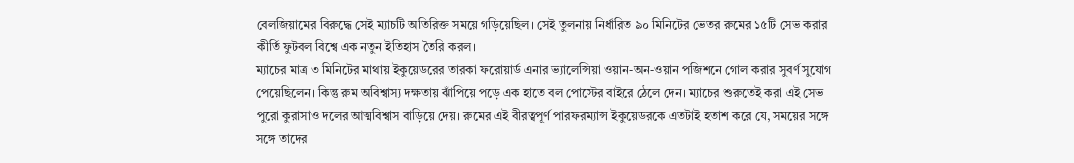বেলজিয়ামের বিরুদ্ধে সেই ম্যাচটি অতিরিক্ত সময়ে গড়িয়েছিল। সেই তুলনায় নির্ধারিত ৯০ মিনিটের ভেতর রুমের ১৫টি সেভ করার কীর্তি ফুটবল বিশ্বে এক নতুন ইতিহাস তৈরি করল।
ম্যাচের মাত্র ৩ মিনিটের মাথায় ইকুয়েডরের তারকা ফরোয়ার্ড এনার ভ্যালেন্সিয়া ওয়ান-অন-ওয়ান পজিশনে গোল করার সুবর্ণ সুযোগ পেয়েছিলেন। কিন্তু রুম অবিশ্বাস্য দক্ষতায় ঝাঁপিয়ে পড়ে এক হাতে বল পোস্টের বাইরে ঠেলে দেন। ম্যাচের শুরুতেই করা এই সেভ পুরো কুরাসাও দলের আত্মবিশ্বাস বাড়িয়ে দেয়। রুমের এই বীরত্বপূর্ণ পারফরম্যান্স ইকুয়েডরকে এতটাই হতাশ করে যে, সময়ের সঙ্গে সঙ্গে তাদের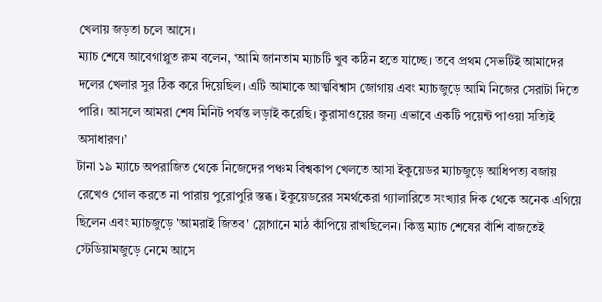খেলায় জড়তা চলে আসে।
ম্যাচ শেষে আবেগাপ্লুত রুম বলেন, ‘আমি জানতাম ম্যাচটি খুব কঠিন হতে যাচ্ছে। তবে প্রথম সেভটিই আমাদের দলের খেলার সুর ঠিক করে দিয়েছিল। এটি আমাকে আত্মবিশ্বাস জোগায় এবং ম্যাচজুড়ে আমি নিজের সেরাটা দিতে পারি। আসলে আমরা শেষ মিনিট পর্যন্ত লড়াই করেছি। কুরাসাওয়ের জন্য এভাবে একটি পয়েন্ট পাওয়া সত্যিই অসাধারণ।’
টানা ১৯ ম্যাচে অপরাজিত থেকে নিজেদের পঞ্চম বিশ্বকাপ খেলতে আসা ইকুয়েডর ম্যাচজুড়ে আধিপত্য বজায় রেখেও গোল করতে না পারায় পুরোপুরি স্তব্ধ। ইকুয়েডরের সমর্থকেরা গ্যালারিতে সংখ্যার দিক থেকে অনেক এগিয়ে ছিলেন এবং ম্যাচজুড়ে 'আমরাই জিতব' স্লোগানে মাঠ কাঁপিয়ে রাখছিলেন। কিন্তু ম্যাচ শেষের বাঁশি বাজতেই স্টেডিয়ামজুড়ে নেমে আসে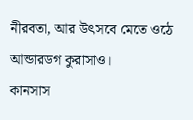নীরবতা, আর উৎসবে মেতে ওঠে আন্ডারডগ কুরাসাও।
কানসাস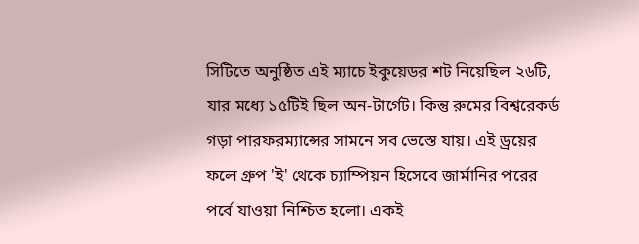সিটিতে অনুষ্ঠিত এই ম্যাচে ইকুয়েডর শট নিয়েছিল ২৬টি, যার মধ্যে ১৫টিই ছিল অন-টার্গেট। কিন্তু রুমের বিশ্বরেকর্ড গড়া পারফরম্যান্সের সামনে সব ভেস্তে যায়। এই ড্রয়ের ফলে গ্রুপ 'ই' থেকে চ্যাম্পিয়ন হিসেবে জার্মানির পরের পর্বে যাওয়া নিশ্চিত হলো। একই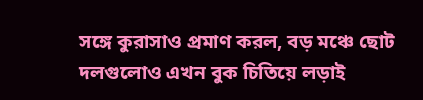সঙ্গে কুরাসাও প্রমাণ করল, বড় মঞ্চে ছোট দলগুলোও এখন বুক চিতিয়ে লড়াই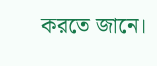করতে জানে।